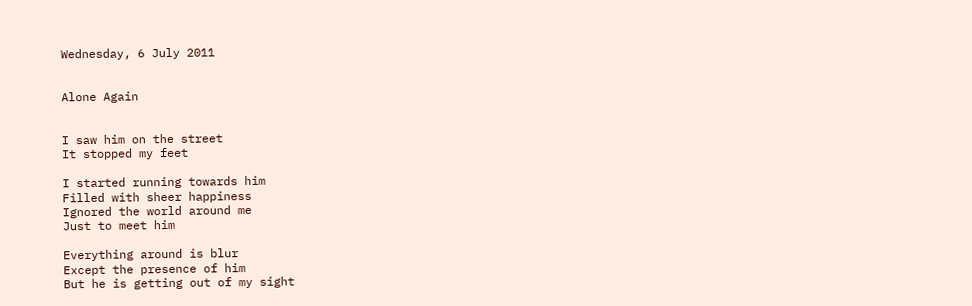Wednesday, 6 July 2011


Alone Again


I saw him on the street
It stopped my feet

I started running towards him
Filled with sheer happiness
Ignored the world around me
Just to meet him

Everything around is blur
Except the presence of him
But he is getting out of my sight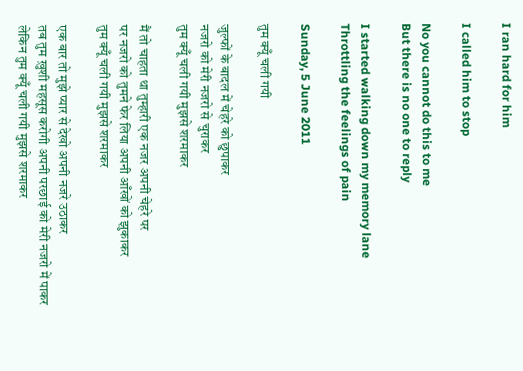I ran hard for him

I called him to stop

No you cannot do this to me
But there is no one to reply

I started walking down my memory lane
Throttling the feelings of pain

Sunday, 5 June 2011

तुम क्यूँ चली गयी

जुल्फों के बादल में चेहरे को छुपाकर
नजरो को मेरी नजरो से चुराकर
तुम क्यूँ चली गयी मुझसे शरमाकर

मैं तो चाहता था तुम्हारी एक नजर अपनी चेहरे पर
पर नजरो को तुमने फेर लिया अपनी आँखों को झुकाकर
तुम क्यूँ चली गयी मुझसे शरमाकर

एक बार तो मुझे प्यार से देखो अपनी नजरे उठाकर
तब तुम ख़ुशी महसूस करोगी अपनी परछाई को मेरी नजरो में पाकर
लेकिन तुम क्यूँ चली गयी मुझसे शरमाकर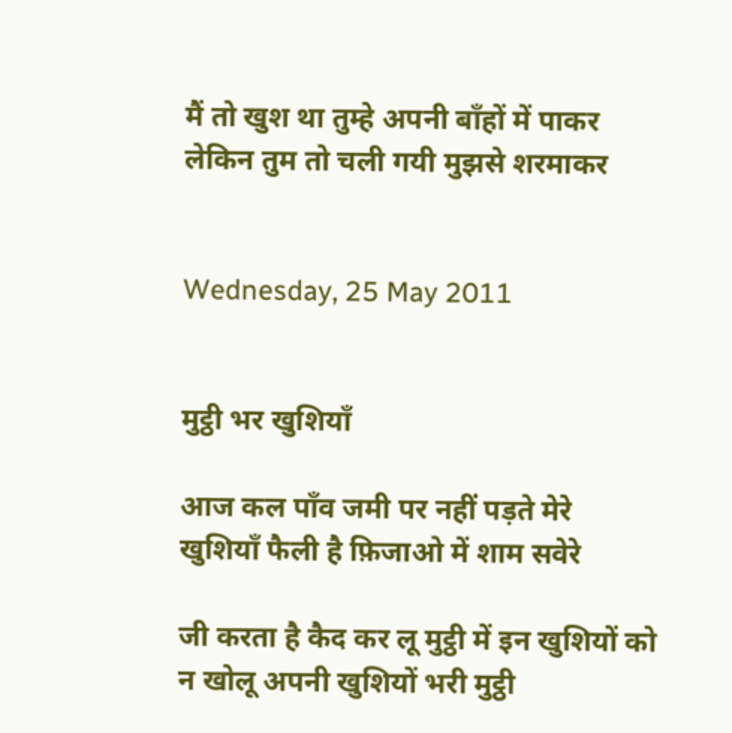मैं तो खुश था तुम्हे अपनी बाँहों में पाकर
लेकिन तुम तो चली गयी मुझसे शरमाकर


Wednesday, 25 May 2011


मुट्ठी भर खुशियाँ

आज कल पाँव जमी पर नहीं पड़ते मेरे
खुशियाँ फैली है फ़िजाओ में शाम सवेरे

जी करता है कैद कर लू मुट्ठी में इन खुशियों को
न खोलू अपनी खुशियों भरी मुट्ठी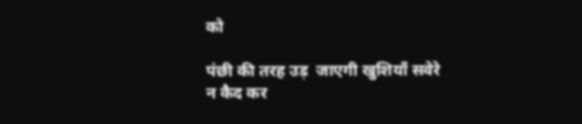को

पंछी की तरह उड़  जाएगी खुशियाँ सवेरे
न कैद कर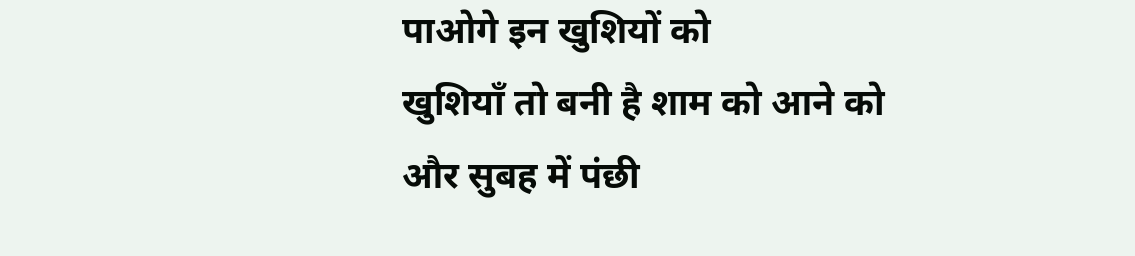पाओगे इन खुशियों को
खुशियाँ तो बनी है शाम को आने को
और सुबह में पंछी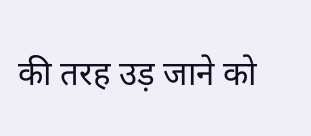की तरह उड़ जाने को